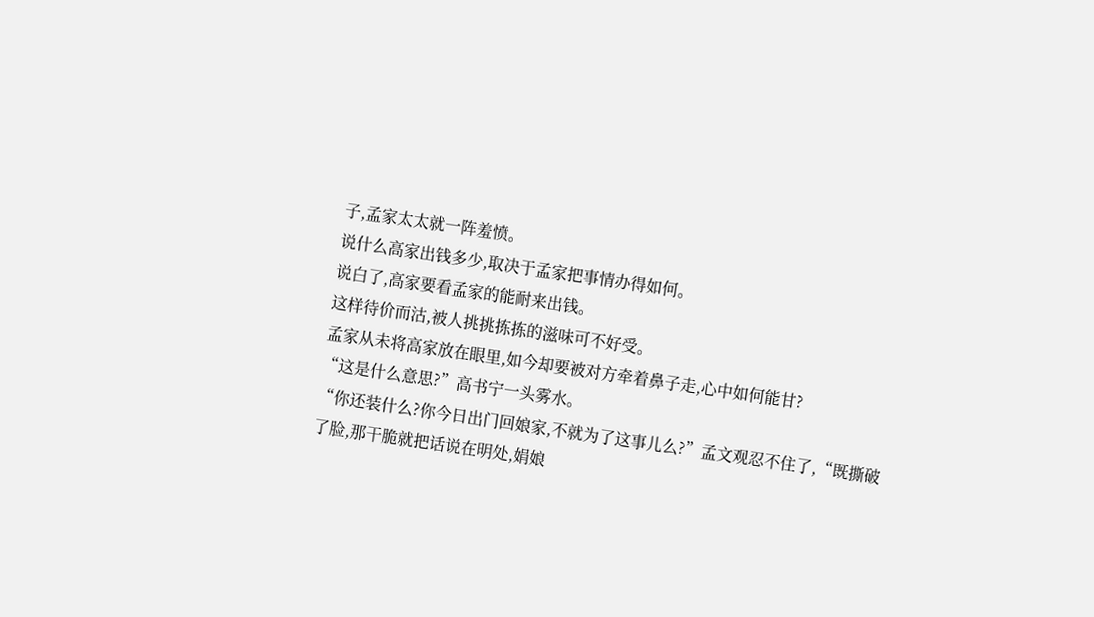子,孟家太太就一阵羞愤。
说什么高家出钱多少,取决于孟家把事情办得如何。
说白了,高家要看孟家的能耐来出钱。
这样待价而沽,被人挑挑拣拣的滋味可不好受。
孟家从未将高家放在眼里,如今却要被对方牵着鼻子走,心中如何能甘?
“这是什么意思?”高书宁一头雾水。
“你还装什么?你今日出门回娘家,不就为了这事儿么?”孟文观忍不住了,“既撕破了脸,那干脆就把话说在明处,娟娘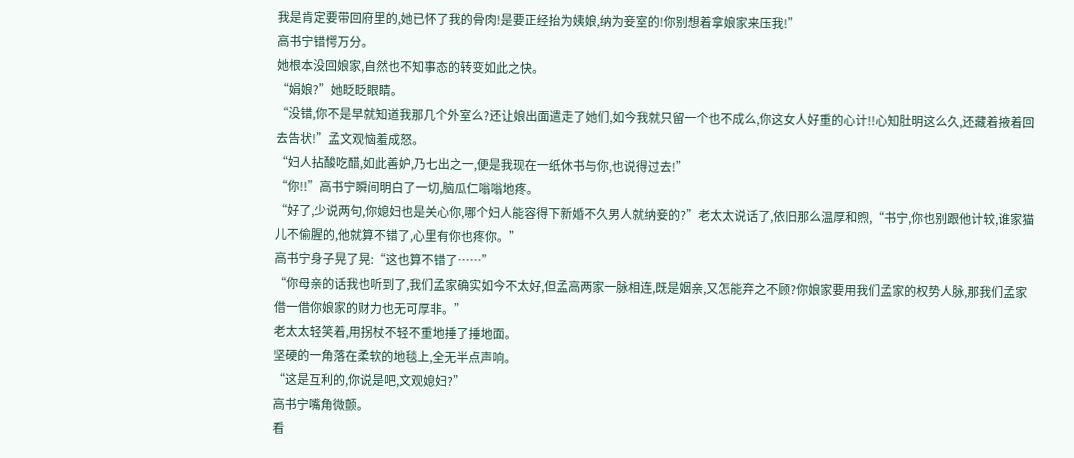我是肯定要带回府里的,她已怀了我的骨肉!是要正经抬为姨娘,纳为妾室的!你别想着拿娘家来压我!”
高书宁错愕万分。
她根本没回娘家,自然也不知事态的转变如此之快。
“娟娘?”她眨眨眼睛。
“没错,你不是早就知道我那几个外室么?还让娘出面遣走了她们,如今我就只留一个也不成么,你这女人好重的心计!!心知肚明这么久,还藏着掖着回去告状!”孟文观恼羞成怒。
“妇人拈酸吃醋,如此善妒,乃七出之一,便是我现在一纸休书与你,也说得过去!”
“你!!”高书宁瞬间明白了一切,脑瓜仁嗡嗡地疼。
“好了,少说两句,你媳妇也是关心你,哪个妇人能容得下新婚不久男人就纳妾的?”老太太说话了,依旧那么温厚和煦,“书宁,你也别跟他计较,谁家猫儿不偷腥的,他就算不错了,心里有你也疼你。”
高书宁身子晃了晃:“这也算不错了……”
“你母亲的话我也听到了,我们孟家确实如今不太好,但孟高两家一脉相连,既是姻亲,又怎能弃之不顾?你娘家要用我们孟家的权势人脉,那我们孟家借一借你娘家的财力也无可厚非。”
老太太轻笑着,用拐杖不轻不重地捶了捶地面。
坚硬的一角落在柔软的地毯上,全无半点声响。
“这是互利的,你说是吧,文观媳妇?”
高书宁嘴角微颤。
看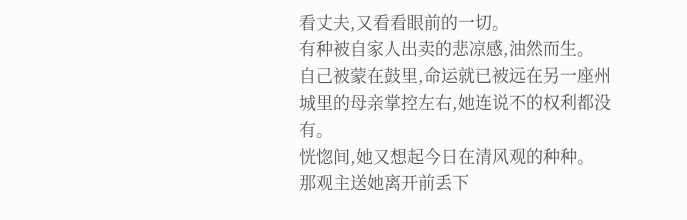看丈夫,又看看眼前的一切。
有种被自家人出卖的悲凉感,油然而生。
自己被蒙在鼓里,命运就已被远在另一座州城里的母亲掌控左右,她连说不的权利都没有。
恍惚间,她又想起今日在清风观的种种。
那观主送她离开前丢下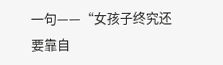一句——“女孩子终究还要靠自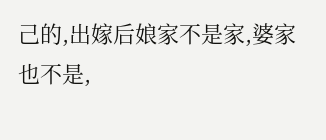己的,出嫁后娘家不是家,婆家也不是,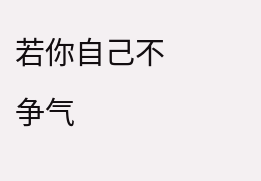若你自己不争气